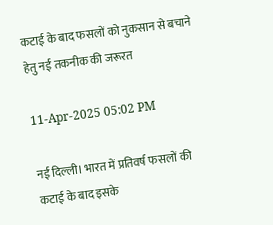कटाई के बाद फसलों को नुकसान से बचाने हेतु नई तकनीक की जरूरत

11-Apr-2025 05:02 PM

नई दिल्ली। भारत में प्रतिवर्ष फसलों की कटाई के बाद इसके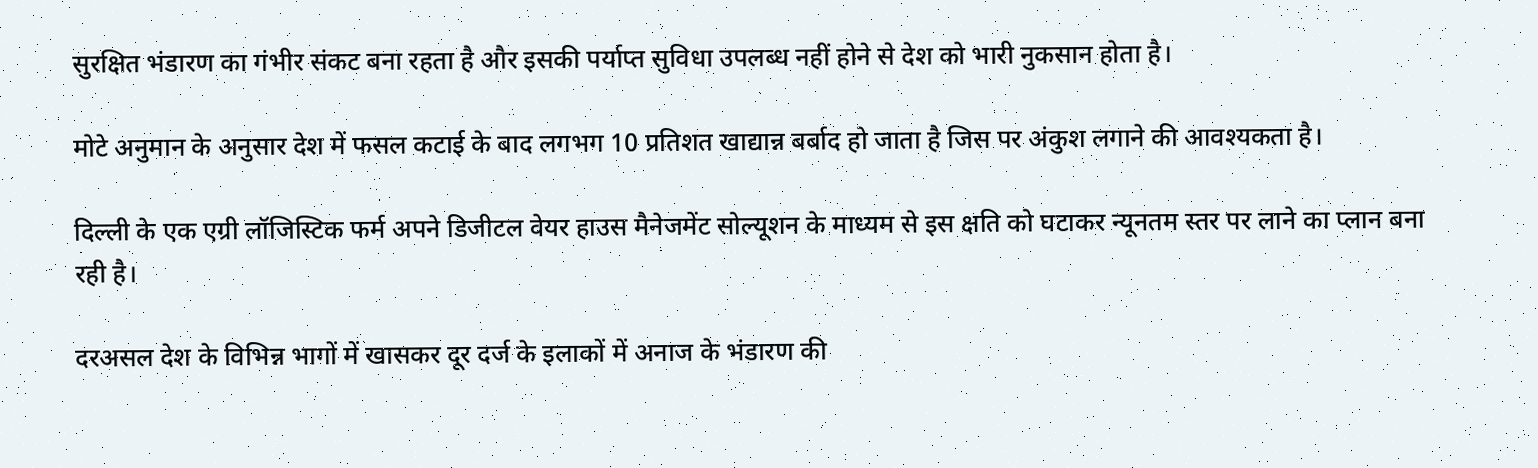सुरक्षित भंडारण का गंभीर संकट बना रहता है और इसकी पर्याप्त सुविधा उपलब्ध नहीं होने से देश को भारी नुकसान होता है।

मोटे अनुमान के अनुसार देश में फसल कटाई के बाद लगभग 10 प्रतिशत खाद्यान्न बर्बाद हो जाता है जिस पर अंकुश लगाने की आवश्यकता है।

दिल्ली के एक एग्री लॉजिस्टिक फर्म अपने डिजीटल वेयर हाउस मैनेजमेंट सोल्यूशन के माध्यम से इस क्षति को घटाकर न्यूनतम स्तर पर लाने का प्लान बना रही है।

दरअसल देश के विभिन्न भागों में खासकर दूर दर्ज के इलाकों में अनाज के भंडारण की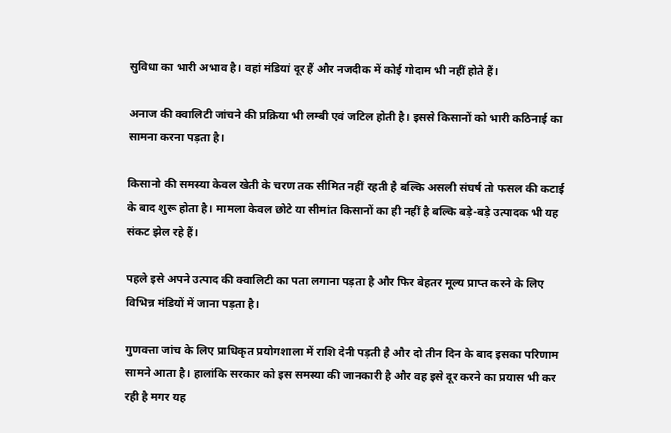सुविधा का भारी अभाव है। वहां मंडियां दूर हैं और नजदीक में कोई गोदाम भी नहीं होते हैं।

अनाज की क्वालिटी जांचने की प्रक्रिया भी लम्बी एवं जटिल होती है। इससे किसानों को भारी कठिनाई का सामना करना पड़ता है।

किसानो की समस्या केवल खेती के चरण तक सीमित नहीं रहती है बल्कि असली संघर्ष तो फसल की कटाई के बाद शुरू होता है। मामला केवल छोटे या सीमांत किसानों का ही नहीं है बल्कि बड़े-बड़े उत्पादक भी यह संकट झेल रहे हैं।

पहले इसे अपने उत्पाद की क्वालिटी का पता लगाना पड़ता है और फिर बेहतर मूल्य प्राप्त करने के लिए विभिन्न मंडियों में जाना पड़ता है।

गुणवत्ता जांच के लिए प्राधिकृत प्रयोगशाला में राशि देनी पड़ती है और दो तीन दिन के बाद इसका परिणाम सामने आता है। हालांकि सरकार को इस समस्या की जानकारी है और वह इसे दूर करने का प्रयास भी कर रही है मगर यह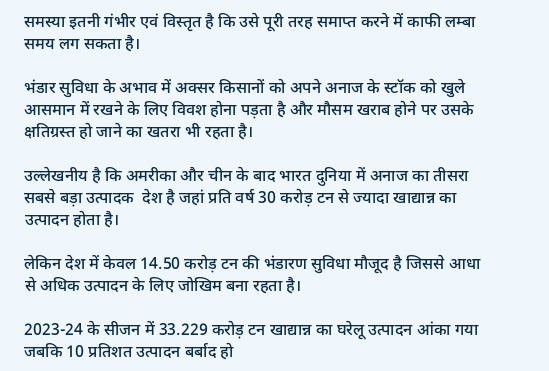समस्या इतनी गंभीर एवं विस्तृत है कि उसे पूरी तरह समाप्त करने में काफी लम्बा समय लग सकता है।

भंडार सुविधा के अभाव में अक्सर किसानों को अपने अनाज के स्टॉक को खुले आसमान में रखने के लिए विवश होना पड़ता है और मौसम खराब होने पर उसके क्षतिग्रस्त हो जाने का खतरा भी रहता है।

उल्लेखनीय है कि अमरीका और चीन के बाद भारत दुनिया में अनाज का तीसरा सबसे बड़ा उत्पादक  देश है जहां प्रति वर्ष 30 करोड़ टन से ज्यादा खाद्यान्न का उत्पादन होता है।

लेकिन देश में केवल 14.50 करोड़ टन की भंडारण सुविधा मौजूद है जिससे आधा से अधिक उत्पादन के लिए जोखिम बना रहता है।

2023-24 के सीजन में 33.229 करोड़ टन खाद्यान्न का घरेलू उत्पादन आंका गया जबकि 10 प्रतिशत उत्पादन बर्बाद हो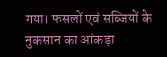गया। फसलों एवं सब्जियों के नुकसान का आंकड़ा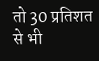तो 30 प्रतिशत से भी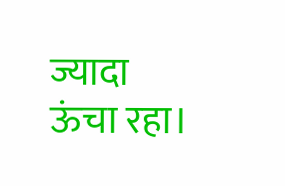ज्यादा ऊंचा रहा।